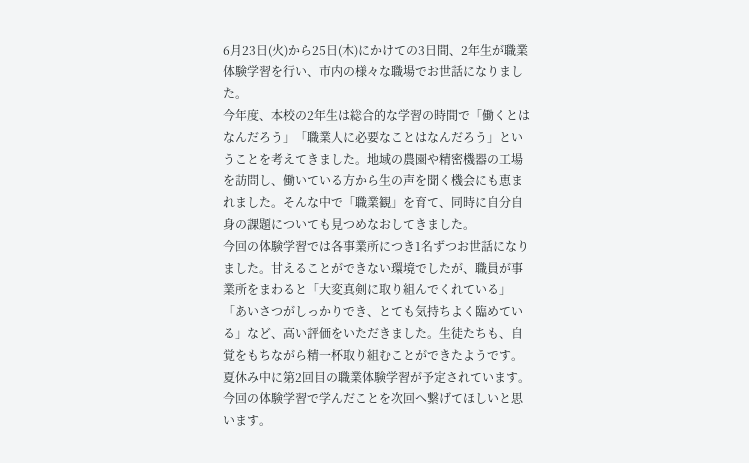6月23日(火)から25日(木)にかけての3日間、2年生が職業体験学習を行い、市内の様々な職場でお世話になりました。
今年度、本校の2年生は総合的な学習の時間で「働くとはなんだろう」「職業人に必要なことはなんだろう」ということを考えてきました。地域の農園や精密機器の工場を訪問し、働いている方から生の声を聞く機会にも恵まれました。そんな中で「職業観」を育て、同時に自分自身の課題についても見つめなおしてきました。
今回の体験学習では各事業所につき1名ずつお世話になりました。甘えることができない環境でしたが、職員が事業所をまわると「大変真剣に取り組んでくれている」「あいさつがしっかりでき、とても気持ちよく臨めている」など、高い評価をいただきました。生徒たちも、自覚をもちながら精一杯取り組むことができたようです。
夏休み中に第2回目の職業体験学習が予定されています。今回の体験学習で学んだことを次回へ繋げてほしいと思います。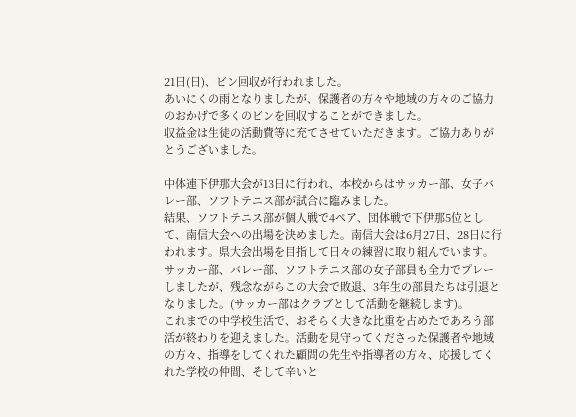21日(日)、ビン回収が行われました。
あいにくの雨となりましたが、保護者の方々や地域の方々のご協力のおかげで多くのビンを回収することができました。
収益金は生徒の活動費等に充てさせていただきます。ご協力ありがとうございました。

中体連下伊那大会が13日に行われ、本校からはサッカー部、女子バレー部、ソフトテニス部が試合に臨みました。
結果、ソフトテニス部が個人戦で4ペア、団体戦で下伊那5位として、南信大会への出場を決めました。南信大会は6月27日、28日に行われます。県大会出場を目指して日々の練習に取り組んでいます。
サッカー部、バレー部、ソフトテニス部の女子部員も全力でプレーしましたが、残念ながらこの大会で敗退、3年生の部員たちは引退となりました。(サッカー部はクラブとして活動を継続します)。
これまでの中学校生活で、おそらく大きな比重を占めたであろう部活が終わりを迎えました。活動を見守ってくださった保護者や地域の方々、指導をしてくれた顧問の先生や指導者の方々、応援してくれた学校の仲間、そして辛いと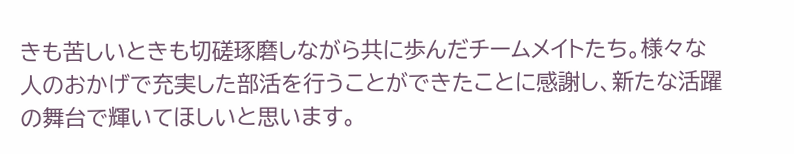きも苦しいときも切磋琢磨しながら共に歩んだチームメイトたち。様々な人のおかげで充実した部活を行うことができたことに感謝し、新たな活躍の舞台で輝いてほしいと思います。